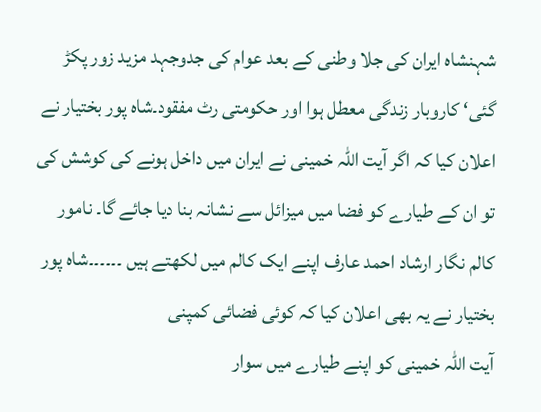شہنشاہ ایران کی جلا وطنی کے بعد عوام کی جدوجہد مزید زور پکڑ گئی‘ کاروبار زندگی معطل ہوا اور حکومتی رٹ مفقود۔شاہ پور بختیار نے اعلان کیا کہ اگر آیت اللہ خمینی نے ایران میں داخل ہونے کی کوشش کی تو ان کے طیارے کو فضا میں میزائل سے نشانہ بنا دیا جائے گا۔ نامور کالم نگار ارشاد احمد عارف اپنے ایک کالم میں لکھتے ہیں ۔۔۔۔۔۔شاہ پور بختیار نے یہ بھی اعلان کیا کہ کوئی فضائی کمپنی
آیت اللہ خمینی کو اپنے طیارے میں سوار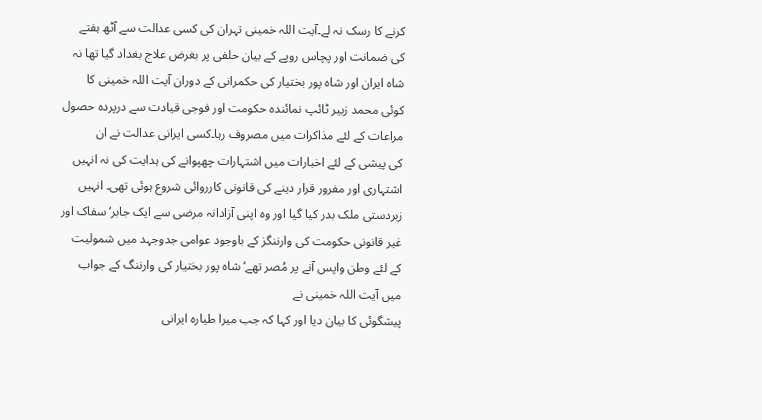کرنے کا رسک نہ لے۔آیت اللہ خمینی تہران کی کسی عدالت سے آٹھ ہفتے کی ضمانت اور پچاس روپے کے بیان حلفی پر بغرض علاج بغداد گیا تھا نہ شاہ ایران اور شاہ پور بختیار کی حکمرانی کے دوران آیت اللہ خمینی کا کوئی محمد زبیر ٹائپ نمائندہ حکومت اور فوجی قیادت سے درپردہ حصول مراعات کے لئے مذاکرات میں مصروف رہا۔کسی ایرانی عدالت نے ان
کی پیشی کے لئے اخبارات میں اشتہارات چھپوانے کی ہدایت کی نہ انہیں اشتہاری اور مفرور قرار دینے کی قانونی کارروائی شروع ہوئی تھی۔ انہیں زبردستی ملک بدر کیا گیا اور وہ اپنی آزادانہ مرضی سے ایک جابر‘سفاک اور غیر قانونی حکومت کی وارننگز کے باوجود عوامی جدوجہد میں شمولیت کے لئے وطن واپس آنے پر مُصر تھے‘ شاہ پور بختیار کی وارننگ کے جواب میں آیت اللہ خمینی نے
پیشگوئی کا بیان دیا اور کہا کہ جب میرا طیارہ ایرانی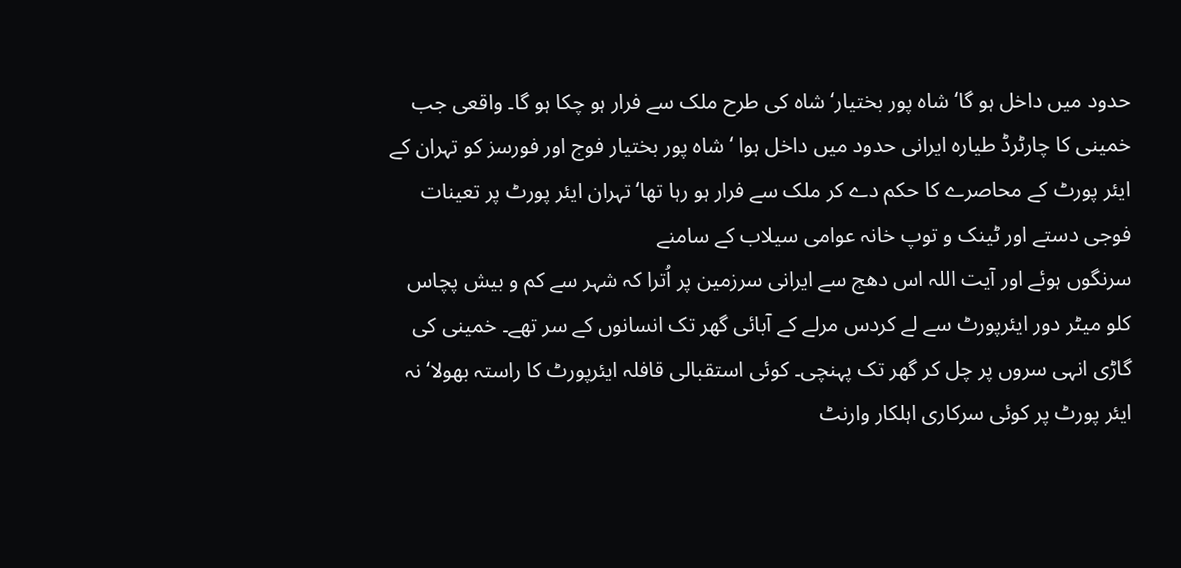حدود میں داخل ہو گا‘ شاہ پور بختیار‘ شاہ کی طرح ملک سے فرار ہو چکا ہو گا۔ واقعی جب خمینی کا چارٹرڈ طیارہ ایرانی حدود میں داخل ہوا ‘ شاہ پور بختیار فوج اور فورسز کو تہران کے ایئر پورٹ کے محاصرے کا حکم دے کر ملک سے فرار ہو رہا تھا‘ تہران ایئر پورٹ پر تعینات فوجی دستے اور ٹینک و توپ خانہ عوامی سیلاب کے سامنے
سرنگوں ہوئے اور آیت اللہ اس دھج سے ایرانی سرزمین پر اُترا کہ شہر سے کم و بیش پچاس کلو میٹر دور ایئرپورٹ سے لے کردس مرلے کے آبائی گھر تک انسانوں کے سر تھے۔ خمینی کی گاڑی انہی سروں پر چل کر گھر تک پہنچی۔ کوئی استقبالی قافلہ ایئرپورٹ کا راستہ بھولا‘ نہ ایئر پورٹ پر کوئی سرکاری اہلکار وارنٹ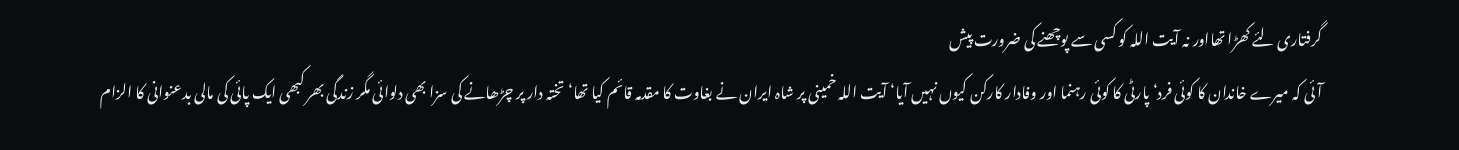گرفتاری لئے کھڑا تھااور نہ آیت اللہ کو کسی سے پوچھنے کی ضرورت پیش
آئی کہ میرے خاندان کا کوئی فرد‘ پارٹی کا کوئی رہنما اور وفادار کارکن کیوں نہیں آیا‘ آیت اللہ خمینی پر شاہ ایران نے بغاوت کا مقدمہ قائم کیا تھا‘ تختہ دار پر چڑھانے کی سزا بھی دلوائی مگر زندگی بھر کبھی ایک پائی کی مالی بدعنوانی کا الزام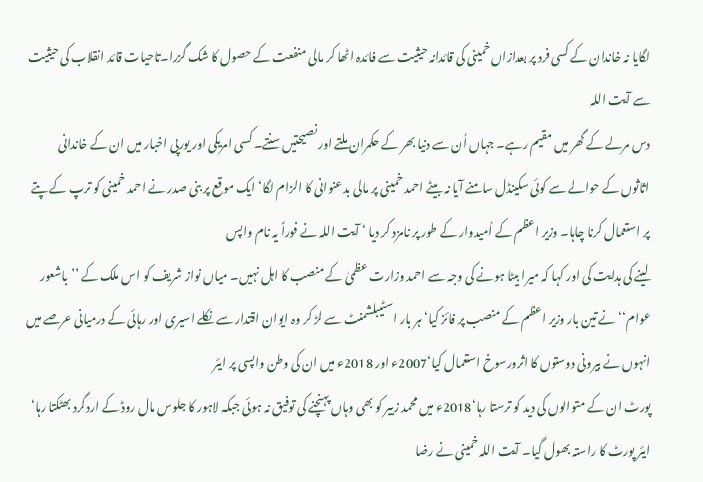لگایا نہ خاندان کے کسی فرد پر بعدازاں خمینی کی قائدانہ حیثیت سے فائدہ اٹھا کر مالی منفعت کے حصول کا شک گزرا۔تاحیات قائد انقلاب کی حیثیت سے آیت اللہ
دس مرلے کے گھر میں مقیم رہے۔ جہاں اُن سے دنیا بھر کے حکمران ملتے اور نصیحتیں سنتے۔ کسی امریکی اور یورپی اخبار میں ان کے خاندانی اثاثوں کے حوالے سے کوئی سکینڈل سامنے آیا نہ بیٹے احمد خمینی پر مالی بدعنوانی کا الزام لگا‘ ایک موقع پر بنی صدر نے احمد خمینی کو ترپ کے پتے پر استعمال کرنا چاہا۔ وزیر اعظم کے اُمیدوار کے طور پر نامزد کر دیا ‘ آیت اللہ نے فوراً یہ نام واپس
لینے کی ہدایت کی اور کہا کہ میرا بیٹا ہونے کی وجہ سے احمد وزارت عظمیٰ کے منصب کا اہل نہیں۔ میاں نواز شریف کو اس ملک کے ’’باشعور عوام‘‘ نے تین بار وزیر اعظم کے منصب پر فائز کیا‘ ہر بار اسٹیبلشمنٹ سے لڑ کر وہ ایوان اقتدار سے نکلے اسیری اور رہائی کے درمیانی عرصے میں انہوں نے بیرونی دوستوں کا اثرورسوخ استعمال کیا‘2007ء اور 2018ء میں ان کی وطن واپسی پر ایئر
پورٹ ان کے متوالوں کی دید کو ترستا رہا‘2018ء میں محمد زبیر کو بھی وہاں پہنچنے کی توفیق نہ ہوئی جبکہ لاہور کا جلوس مال روڈ کے اردگرد بھٹکتا رہا‘ ایئر پورٹ کا راستہ بھول گیا۔ آیت اللہ خمینی نے رضا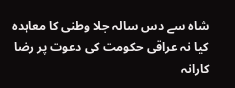شاہ سے دس سالہ جلا وطنی کا معاہدہ کیا نہ عراقی حکومت کی دعوت پر رضا کارانہ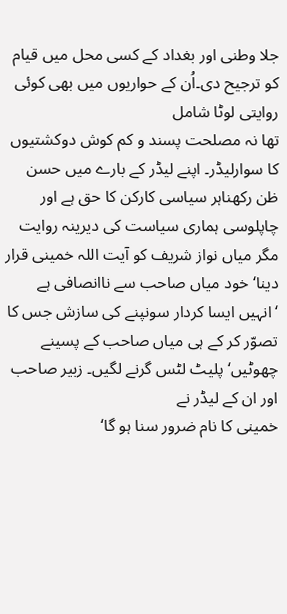جلا وطنی اور بغداد کے کسی محل میں قیام کو ترجیح دی۔اُن کے حواریوں میں بھی کوئی روایتی لوٹا شامل
تھا نہ مصلحت پسند و کم کوش دوکشتیوں کا سوارلیڈر۔ اپنے لیڈر کے بارے میں حسن ظن رکھناہر سیاسی کارکن کا حق ہے اور چاپلوسی ہماری سیاست کی دیرینہ روایت مگر میاں نواز شریف کو آیت اللہ خمینی قرار دینا‘ خود میاں صاحب سے ناانصافی ہے ‘انہیں ایسا کردار سونپنے کی سازش جس کا تصوّر کر کے ہی میاں صاحب کے پسینے چھوٹیں‘ پلیٹ لٹس گرنے لگیں۔ زبیر صاحب اور ان کے لیڈر نے
خمینی کا نام ضرور سنا ہو گا‘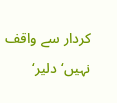کردار سے واقف نہیں‘دلیر‘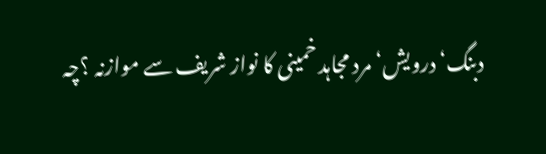دبنگ‘ درویش‘ مرد مجاہد خمینی کا نواز شریف سے موازنہ ؟چہ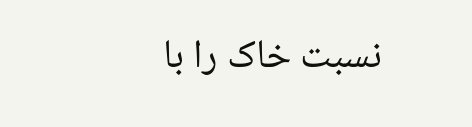نسبت خاک را با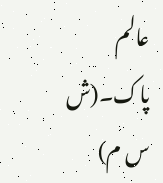عالم پاک۔(ش س م)